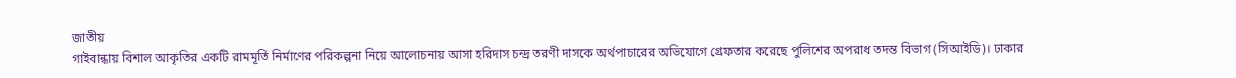জাতীয়
গাইবান্ধায় বিশাল আকৃতির একটি রামমূর্তি নির্মাণের পরিকল্পনা নিয়ে আলোচনায় আসা হরিদাস চন্দ্র তরণী দাসকে অর্থপাচারের অভিযোগে গ্রেফতার করেছে পুলিশের অপরাধ তদন্ত বিভাগ (সিআইডি)। ঢাকার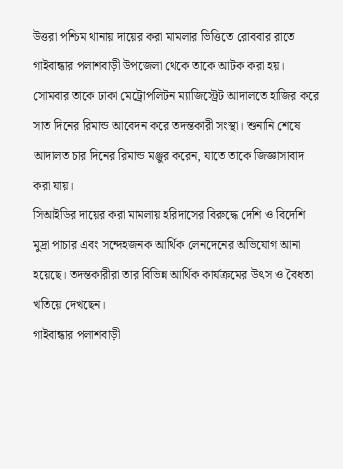উত্তরা পশ্চিম থানায় দায়ের করা মামলার ভিত্তিতে রোববার রাতে গাইবান্ধার পলাশবাড়ী উপজেলা থেকে তাকে আটক করা হয়।
সোমবার তাকে ঢাকা মেট্রোপলিটন ম্যাজিস্ট্রেট আদালতে হাজির করে সাত দিনের রিমান্ড আবেদন করে তদন্তকারী সংস্থা। শুনানি শেষে আদালত চার দিনের রিমান্ড মঞ্জুর করেন, যাতে তাকে জিজ্ঞাসাবাদ করা যায়।
সিআইডির দায়ের করা মামলায় হরিদাসের বিরুদ্ধে দেশি ও বিদেশি মুদ্রা পাচার এবং সন্দেহজনক আর্থিক লেনদেনের অভিযোগ আনা হয়েছে। তদন্তকারীরা তার বিভিন্ন আর্থিক কার্যক্রমের উৎস ও বৈধতা খতিয়ে দেখছেন।
গাইবান্ধার পলাশবাড়ী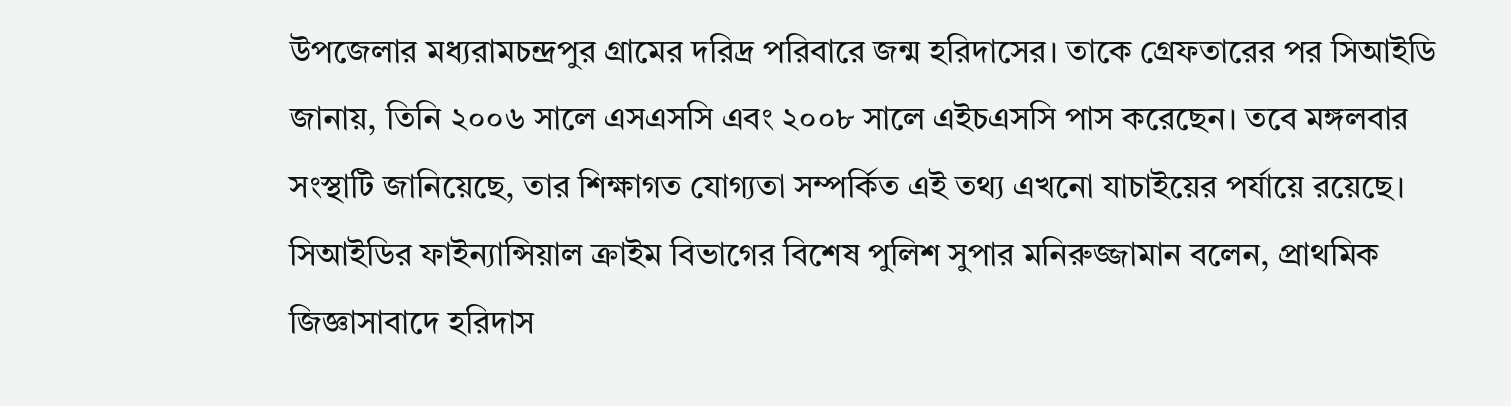উপজেলার মধ্যরামচন্দ্রপুর গ্রামের দরিদ্র পরিবারে জন্ম হরিদাসের। তাকে গ্রেফতারের পর সিআইডি জানায়, তিনি ২০০৬ সালে এসএসসি এবং ২০০৮ সালে এইচএসসি পাস করেছেন। তবে মঙ্গলবার সংস্থাটি জানিয়েছে, তার শিক্ষাগত যোগ্যতা সম্পর্কিত এই তথ্য এখনো যাচাইয়ের পর্যায়ে রয়েছে।
সিআইডির ফাইন্যান্সিয়াল ক্রাইম বিভাগের বিশেষ পুলিশ সুপার মনিরুজ্জামান বলেন, প্রাথমিক জিজ্ঞাসাবাদে হরিদাস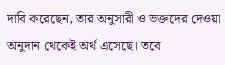দাবি করেছেন, তার অনুসারী ও ভক্তদের দেওয়া অনুদান থেকেই অর্থ এসেছে। তবে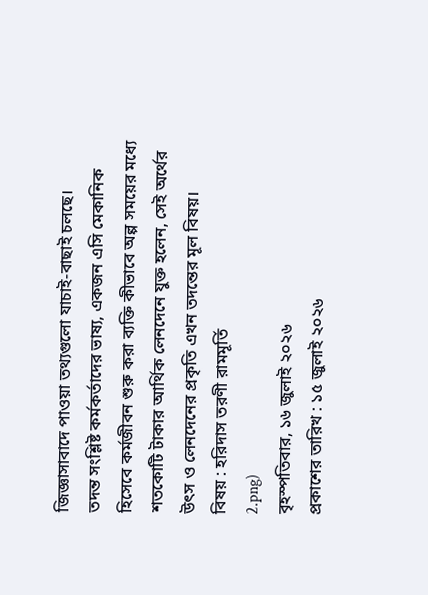জিজ্ঞাসাবাদে পাওয়া তথ্যগুলো যাচাই-বাছাই চলছে।
তদন্ত সংশ্লিষ্ট কর্মকর্তাদের ভাষ্য, একজন এসি মেকানিক হিসেবে কর্মজীবন শুরু করা ব্যক্তি কীভাবে অল্প সময়ের মধ্যে শতকোটি টাকার আর্থিক লেনদেনে যুক্ত হলেন, সেই অর্থের উৎস ও লেনদেনের প্রকৃতি এখন তদন্তের মূল বিষয়।
বিষয় : হরিদাস তরণী রামমূর্তি
2.png)
বৃহস্পতিবার, ১৬ জুলাই ২০২৬
প্রকাশের তারিখ : ১৫ জুলাই ২০২৬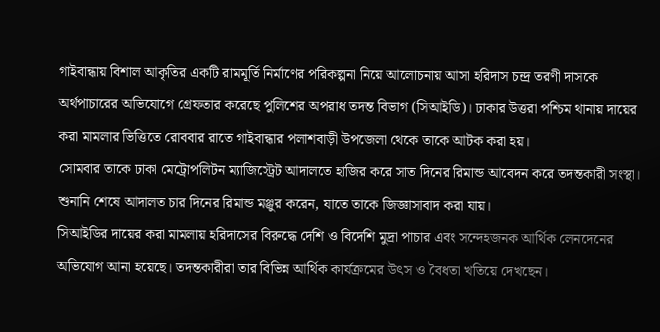গাইবান্ধায় বিশাল আকৃতির একটি রামমূর্তি নির্মাণের পরিকল্পনা নিয়ে আলোচনায় আসা হরিদাস চন্দ্র তরণী দাসকে অর্থপাচারের অভিযোগে গ্রেফতার করেছে পুলিশের অপরাধ তদন্ত বিভাগ (সিআইডি)। ঢাকার উত্তরা পশ্চিম থানায় দায়ের করা মামলার ভিত্তিতে রোববার রাতে গাইবান্ধার পলাশবাড়ী উপজেলা থেকে তাকে আটক করা হয়।
সোমবার তাকে ঢাকা মেট্রোপলিটন ম্যাজিস্ট্রেট আদালতে হাজির করে সাত দিনের রিমান্ড আবেদন করে তদন্তকারী সংস্থা। শুনানি শেষে আদালত চার দিনের রিমান্ড মঞ্জুর করেন, যাতে তাকে জিজ্ঞাসাবাদ করা যায়।
সিআইডির দায়ের করা মামলায় হরিদাসের বিরুদ্ধে দেশি ও বিদেশি মুদ্রা পাচার এবং সন্দেহজনক আর্থিক লেনদেনের অভিযোগ আনা হয়েছে। তদন্তকারীরা তার বিভিন্ন আর্থিক কার্যক্রমের উৎস ও বৈধতা খতিয়ে দেখছেন।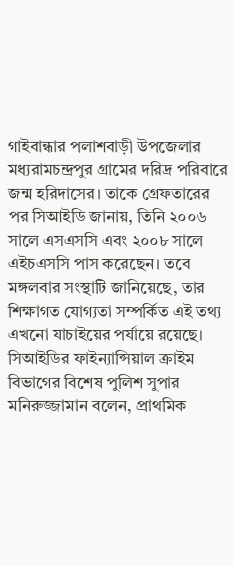গাইবান্ধার পলাশবাড়ী উপজেলার মধ্যরামচন্দ্রপুর গ্রামের দরিদ্র পরিবারে জন্ম হরিদাসের। তাকে গ্রেফতারের পর সিআইডি জানায়, তিনি ২০০৬ সালে এসএসসি এবং ২০০৮ সালে এইচএসসি পাস করেছেন। তবে মঙ্গলবার সংস্থাটি জানিয়েছে, তার শিক্ষাগত যোগ্যতা সম্পর্কিত এই তথ্য এখনো যাচাইয়ের পর্যায়ে রয়েছে।
সিআইডির ফাইন্যান্সিয়াল ক্রাইম বিভাগের বিশেষ পুলিশ সুপার মনিরুজ্জামান বলেন, প্রাথমিক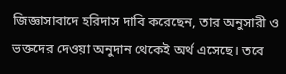জিজ্ঞাসাবাদে হরিদাস দাবি করেছেন, তার অনুসারী ও ভক্তদের দেওয়া অনুদান থেকেই অর্থ এসেছে। তবে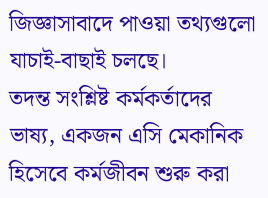জিজ্ঞাসাবাদে পাওয়া তথ্যগুলো যাচাই-বাছাই চলছে।
তদন্ত সংশ্লিষ্ট কর্মকর্তাদের ভাষ্য, একজন এসি মেকানিক হিসেবে কর্মজীবন শুরু করা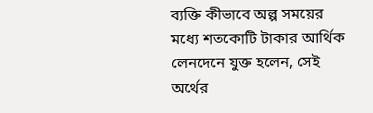ব্যক্তি কীভাবে অল্প সময়ের মধ্যে শতকোটি টাকার আর্থিক লেনদেনে যুক্ত হলেন, সেই অর্থের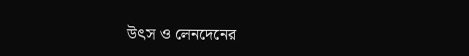উৎস ও লেনদেনের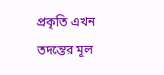প্রকৃতি এখন তদন্তের মূল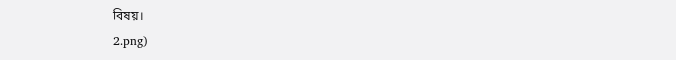বিষয়।
2.png)